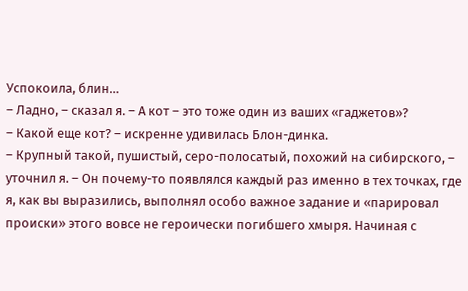Успокоила, блин…
– Ладно, – сказал я. – А кот – это тоже один из ваших «гаджетов»?
– Какой еще кот? – искренне удивилась Блон-динка.
– Крупный такой, пушистый, серо-полосатый, похожий на сибирского, – уточнил я. – Он почему-то появлялся каждый раз именно в тех точках, где я, как вы выразились, выполнял особо важное задание и «парировал происки» этого вовсе не героически погибшего хмыря. Начиная с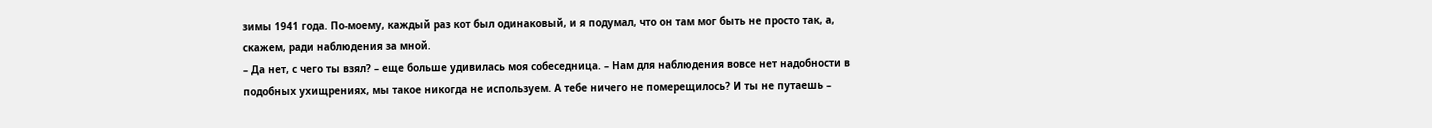зимы 1941 года. По-моему, каждый раз кот был одинаковый, и я подумал, что он там мог быть не просто так, а, скажем, ради наблюдения за мной.
– Да нет, с чего ты взял? – еще больше удивилась моя собеседница. – Нам для наблюдения вовсе нет надобности в подобных ухищрениях, мы такое никогда не используем. А тебе ничего не померещилось? И ты не путаешь –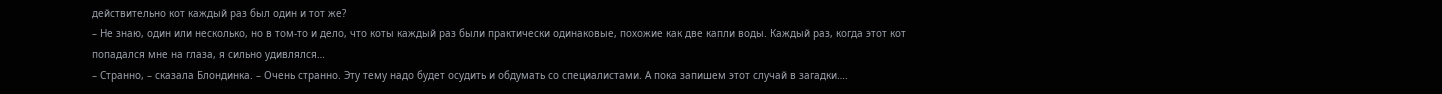действительно кот каждый раз был один и тот же?
– Не знаю, один или несколько, но в том-то и дело, что коты каждый раз были практически одинаковые, похожие как две капли воды. Каждый раз, когда этот кот попадался мне на глаза, я сильно удивлялся…
– Странно, – сказала Блондинка. – Очень странно. Эту тему надо будет осудить и обдумать со специалистами. А пока запишем этот случай в загадки….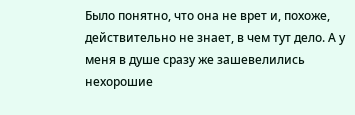Было понятно, что она не врет и, похоже, действительно не знает, в чем тут дело. А у меня в душе сразу же зашевелились нехорошие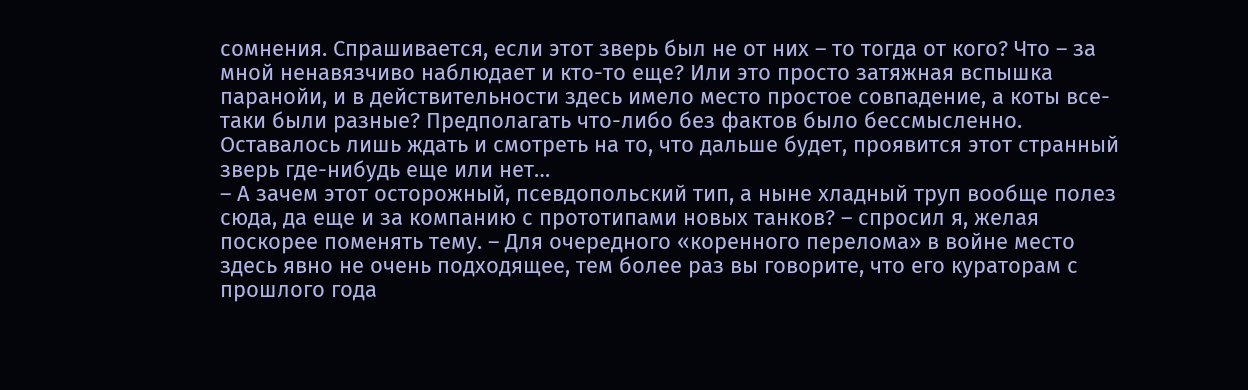сомнения. Спрашивается, если этот зверь был не от них – то тогда от кого? Что – за мной ненавязчиво наблюдает и кто-то еще? Или это просто затяжная вспышка паранойи, и в действительности здесь имело место простое совпадение, а коты все-таки были разные? Предполагать что-либо без фактов было бессмысленно. Оставалось лишь ждать и смотреть на то, что дальше будет, проявится этот странный зверь где-нибудь еще или нет…
– А зачем этот осторожный, псевдопольский тип, а ныне хладный труп вообще полез сюда, да еще и за компанию с прототипами новых танков? – спросил я, желая поскорее поменять тему. – Для очередного «коренного перелома» в войне место здесь явно не очень подходящее, тем более раз вы говорите, что его кураторам с прошлого года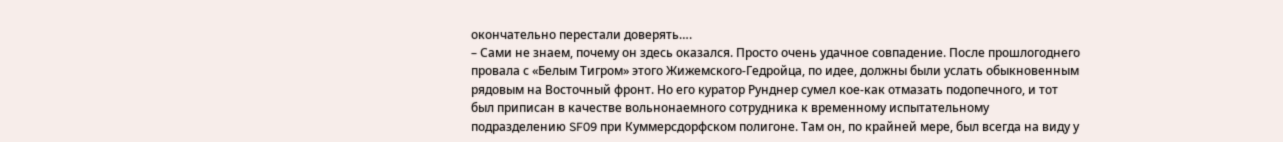окончательно перестали доверять….
– Сами не знаем, почему он здесь оказался. Просто очень удачное совпадение. После прошлогоднего провала с «Белым Тигром» этого Жижемского-Гедройца, по идее, должны были услать обыкновенным рядовым на Восточный фронт. Но его куратор Рунднер сумел кое-как отмазать подопечного, и тот был приписан в качестве вольнонаемного сотрудника к временному испытательному подразделению SF09 при Куммерсдорфском полигоне. Там он, по крайней мере, был всегда на виду у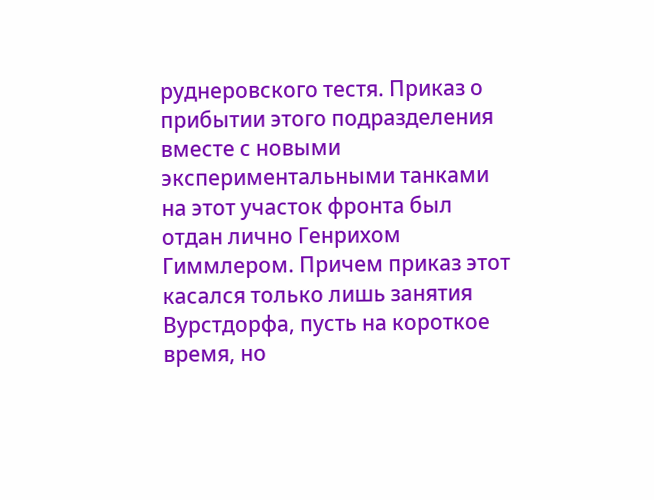руднеровского тестя. Приказ о прибытии этого подразделения вместе с новыми экспериментальными танками на этот участок фронта был отдан лично Генрихом Гиммлером. Причем приказ этот касался только лишь занятия Вурстдорфа, пусть на короткое время, но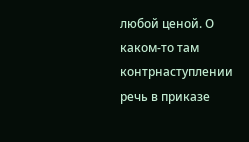любой ценой. О каком-то там контрнаступлении речь в приказе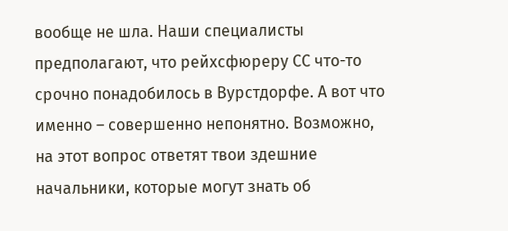вообще не шла. Наши специалисты предполагают, что рейхсфюреру СС что-то срочно понадобилось в Вурстдорфе. А вот что именно – совершенно непонятно. Возможно, на этот вопрос ответят твои здешние начальники, которые могут знать об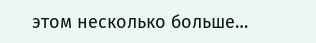этом несколько больше…